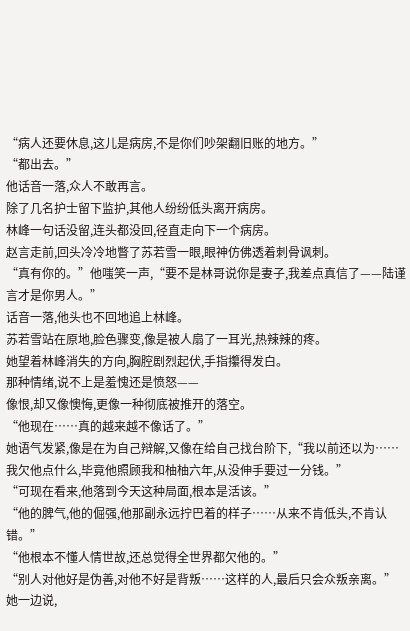“病人还要休息,这儿是病房,不是你们吵架翻旧账的地方。”
“都出去。”
他话音一落,众人不敢再言。
除了几名护士留下监护,其他人纷纷低头离开病房。
林峰一句话没留,连头都没回,径直走向下一个病房。
赵言走前,回头冷冷地瞥了苏若雪一眼,眼神仿佛透着刺骨讽刺。
“真有你的。”他嗤笑一声,“要不是林哥说你是妻子,我差点真信了——陆谨言才是你男人。”
话音一落,他头也不回地追上林峰。
苏若雪站在原地,脸色骤变,像是被人扇了一耳光,热辣辣的疼。
她望着林峰消失的方向,胸腔剧烈起伏,手指攥得发白。
那种情绪,说不上是羞愧还是愤怒——
像恨,却又像懊悔,更像一种彻底被推开的落空。
“他现在……真的越来越不像话了。”
她语气发紧,像是在为自己辩解,又像在给自己找台阶下,“我以前还以为……我欠他点什么,毕竟他照顾我和柚柚六年,从没伸手要过一分钱。”
“可现在看来,他落到今天这种局面,根本是活该。”
“他的脾气,他的倔强,他那副永远拧巴着的样子……从来不肯低头,不肯认错。”
“他根本不懂人情世故,还总觉得全世界都欠他的。”
“别人对他好是伪善,对他不好是背叛……这样的人,最后只会众叛亲离。”
她一边说,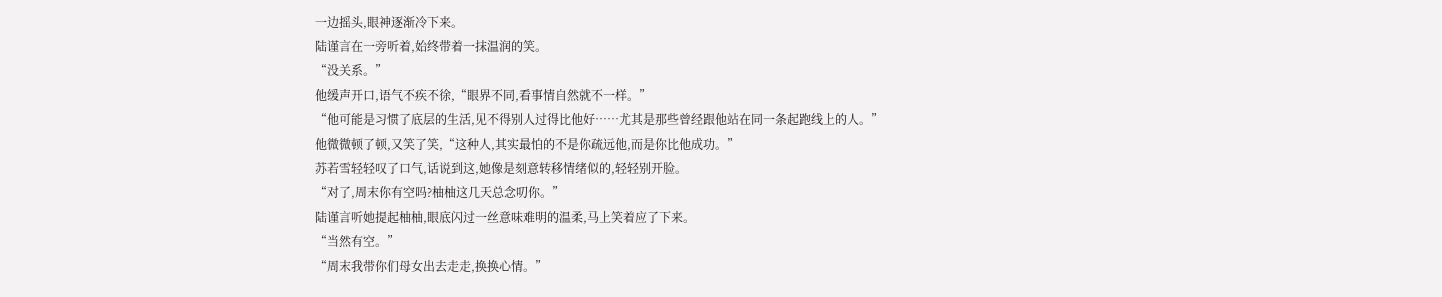一边摇头,眼神逐渐冷下来。
陆谨言在一旁听着,始终带着一抹温润的笑。
“没关系。”
他缓声开口,语气不疾不徐,“眼界不同,看事情自然就不一样。”
“他可能是习惯了底层的生活,见不得别人过得比他好……尤其是那些曾经跟他站在同一条起跑线上的人。”
他微微顿了顿,又笑了笑,“这种人,其实最怕的不是你疏远他,而是你比他成功。”
苏若雪轻轻叹了口气,话说到这,她像是刻意转移情绪似的,轻轻别开脸。
“对了,周末你有空吗?柚柚这几天总念叨你。”
陆谨言听她提起柚柚,眼底闪过一丝意味难明的温柔,马上笑着应了下来。
“当然有空。”
“周末我带你们母女出去走走,换换心情。”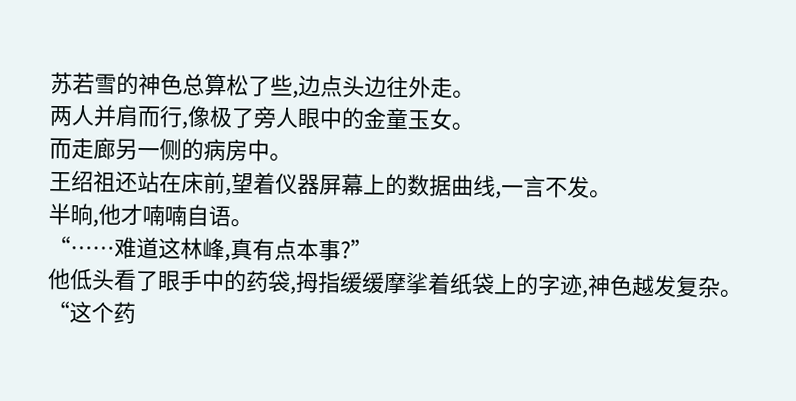苏若雪的神色总算松了些,边点头边往外走。
两人并肩而行,像极了旁人眼中的金童玉女。
而走廊另一侧的病房中。
王绍祖还站在床前,望着仪器屏幕上的数据曲线,一言不发。
半晌,他才喃喃自语。
“……难道这林峰,真有点本事?”
他低头看了眼手中的药袋,拇指缓缓摩挲着纸袋上的字迹,神色越发复杂。
“这个药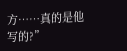方……真的是他写的?”